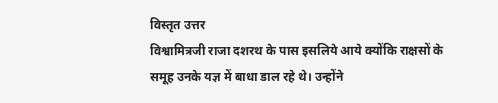विस्तृत उत्तर
विश्वामित्रजी राजा दशरथ के पास इसलिये आये क्योंकि राक्षसों के समूह उनके यज्ञ में बाधा डाल रहे थे। उन्होंने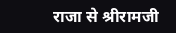राजा से श्रीरामजी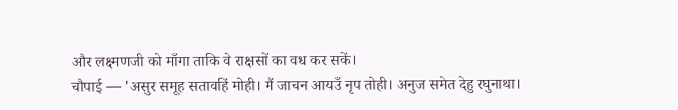और लक्ष्मणजी को माँगा ताकि वे राक्षसों का वध कर सकें।
चौपाई — 'असुर समूह सतावहिं मोही। मैं जाचन आयउँ नृप तोही। अनुज समेत देहु रघुनाथा।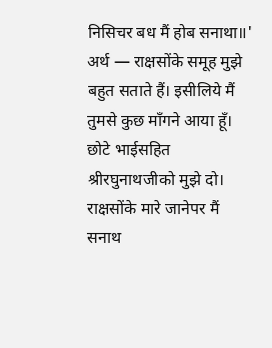निसिचर बध मैं होब सनाथा॥'
अर्थ — राक्षसोंके समूह मुझे बहुत सताते हैं। इसीलिये मैं तुमसे कुछ माँगने आया हूँ। छोटे भाईसहित श्रीरघुनाथजीको मुझे दो। राक्षसोंके मारे जानेपर मैं सनाथ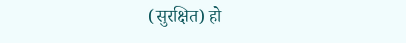(सुरक्षित) हो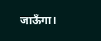जाऊँगा।